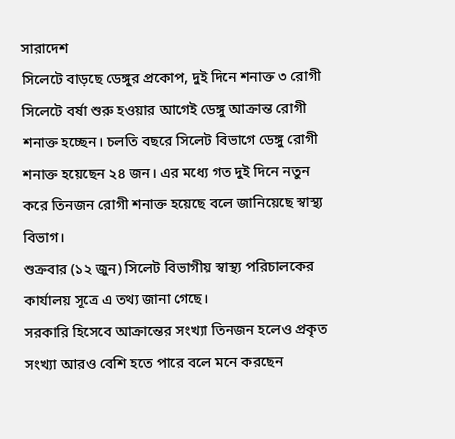সারাদেশ
সিলেটে বাড়ছে ডেঙ্গুর প্রকোপ, দুই দিনে শনাক্ত ৩ রোগী
সিলেটে বর্ষা শুরু হওয়ার আগেই ডেঙ্গু আক্রান্ত রোগী শনাক্ত হচ্ছেন। চলতি বছরে সিলেট বিভাগে ডেঙ্গু রোগী শনাক্ত হয়েছেন ২৪ জন। এর মধ্যে গত দুই দিনে নতুন করে তিনজন রোগী শনাক্ত হয়েছে বলে জানিয়েছে স্বাস্থ্য বিভাগ।
শুক্রবার (১২ জুন) সিলেট বিভাগীয় স্বাস্থ্য পরিচালকের কার্যালয় সূত্রে এ তথ্য জানা গেছে।
সরকারি হিসেবে আক্রান্তের সংখ্যা তিনজন হলেও প্রকৃত সংখ্যা আরও বেশি হতে পারে বলে মনে করছেন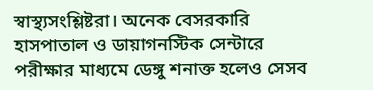স্বাস্থ্যসংশ্লিষ্টরা। অনেক বেসরকারি হাসপাতাল ও ডায়াগনস্টিক সেন্টারে পরীক্ষার মাধ্যমে ডেঙ্গু শনাক্ত হলেও সেসব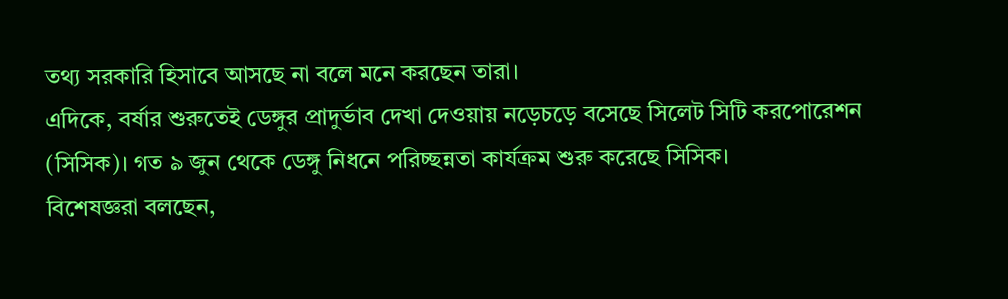তথ্য সরকারি হিসাবে আসছে না বলে মনে করছেন তারা।
এদিকে, বর্ষার শুরুতেই ডেঙ্গুর প্রাদুর্ভাব দেখা দেওয়ায় নড়েচড়ে বসেছে সিলেট সিটি করপোরেশন (সিসিক)। গত ৯ জুন থেকে ডেঙ্গু নিধনে পরিচ্ছন্নতা কার্যক্রম শুরু করেছে সিসিক।
বিশেষজ্ঞরা বলছেন,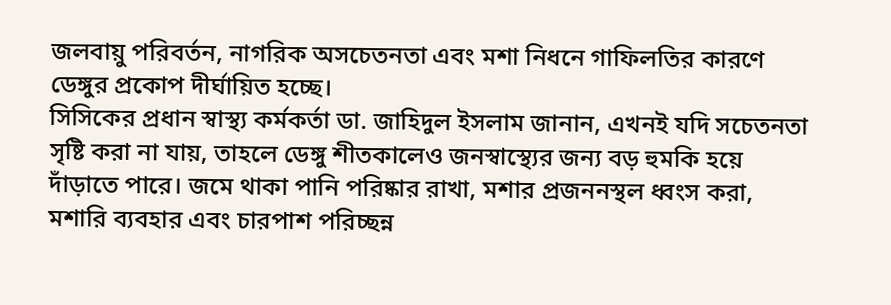জলবায়ু পরিবর্তন, নাগরিক অসচেতনতা এবং মশা নিধনে গাফিলতির কারণে ডেঙ্গুর প্রকোপ দীর্ঘায়িত হচ্ছে।
সিসিকের প্রধান স্বাস্থ্য কর্মকর্তা ডা. জাহিদুল ইসলাম জানান, এখনই যদি সচেতনতা সৃষ্টি করা না যায়, তাহলে ডেঙ্গু শীতকালেও জনস্বাস্থ্যের জন্য বড় হুমকি হয়ে দাঁড়াতে পারে। জমে থাকা পানি পরিষ্কার রাখা, মশার প্রজননস্থল ধ্বংস করা, মশারি ব্যবহার এবং চারপাশ পরিচ্ছন্ন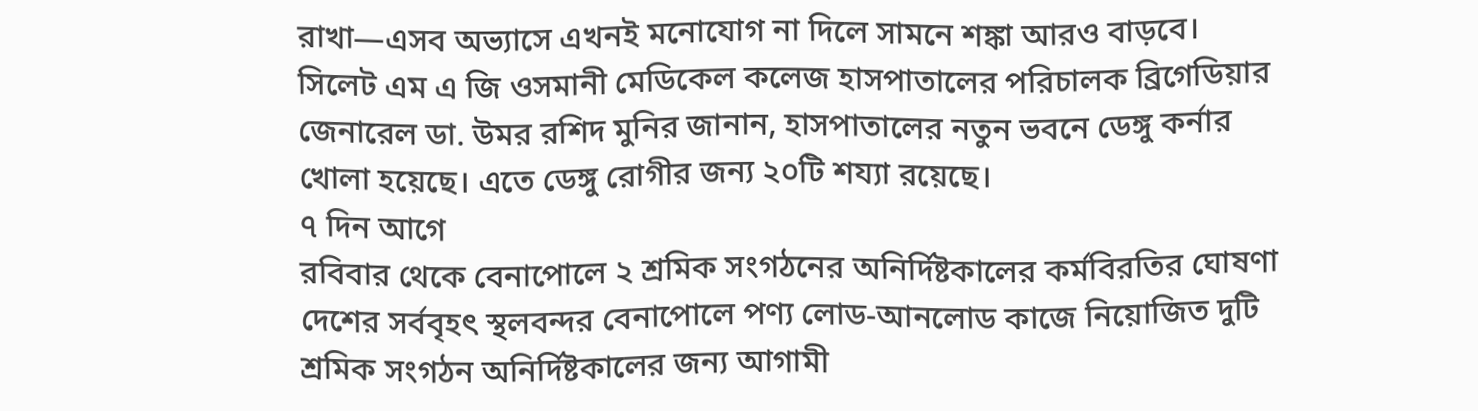রাখা—এসব অভ্যাসে এখনই মনোযোগ না দিলে সামনে শঙ্কা আরও বাড়বে।
সিলেট এম এ জি ওসমানী মেডিকেল কলেজ হাসপাতালের পরিচালক ব্রিগেডিয়ার জেনারেল ডা. উমর রশিদ মুনির জানান, হাসপাতালের নতুন ভবনে ডেঙ্গু কর্নার খোলা হয়েছে। এতে ডেঙ্গু রোগীর জন্য ২০টি শয্যা রয়েছে।
৭ দিন আগে
রবিবার থেকে বেনাপোলে ২ শ্রমিক সংগঠনের অনির্দিষ্টকালের কর্মবিরতির ঘোষণা
দেশের সর্ববৃহৎ স্থলবন্দর বেনাপোলে পণ্য লোড-আনলোড কাজে নিয়োজিত দুটি শ্রমিক সংগঠন অনির্দিষ্টকালের জন্য আগামী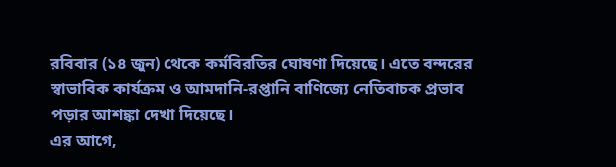রবিবার (১৪ জুন) থেকে কর্মবিরতির ঘোষণা দিয়েছে। এতে বন্দরের স্বাভাবিক কার্যক্রম ও আমদানি-রপ্তানি বাণিজ্যে নেতিবাচক প্রভাব পড়ার আশঙ্কা দেখা দিয়েছে।
এর আগে,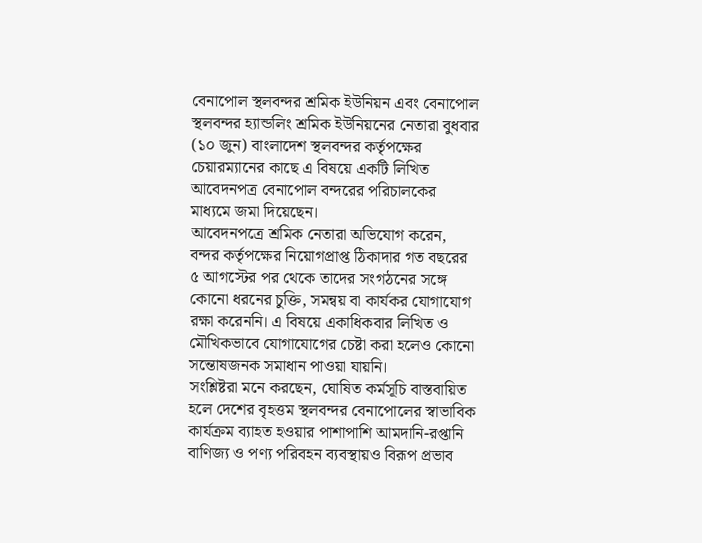বেনাপোল স্থলবন্দর শ্রমিক ইউনিয়ন এবং বেনাপোল স্থলবন্দর হ্যান্ডলিং শ্রমিক ইউনিয়নের নেতারা বুধবার (১০ জুন) বাংলাদেশ স্থলবন্দর কর্তৃপক্ষের চেয়ারম্যানের কাছে এ বিষয়ে একটি লিখিত আবেদনপত্র বেনাপোল বন্দরের পরিচালকের মাধ্যমে জমা দিয়েছেন।
আবেদনপত্রে শ্রমিক নেতারা অভিযোগ করেন, বন্দর কর্তৃপক্ষের নিয়োগপ্রাপ্ত ঠিকাদার গত বছরের ৫ আগস্টের পর থেকে তাদের সংগঠনের সঙ্গে কোনো ধরনের চুক্তি, সমন্বয় বা কার্যকর যোগাযোগ রক্ষা করেননি। এ বিষয়ে একাধিকবার লিখিত ও মৌখিকভাবে যোগাযোগের চেষ্টা করা হলেও কোনো সন্তোষজনক সমাধান পাওয়া যায়নি।
সংশ্লিষ্টরা মনে করছেন, ঘোষিত কর্মসূচি বাস্তবায়িত হলে দেশের বৃহত্তম স্থলবন্দর বেনাপোলের স্বাভাবিক কার্যক্রম ব্যাহত হওয়ার পাশাপাশি আমদানি-রপ্তানি বাণিজ্য ও পণ্য পরিবহন ব্যবস্থায়ও বিরূপ প্রভাব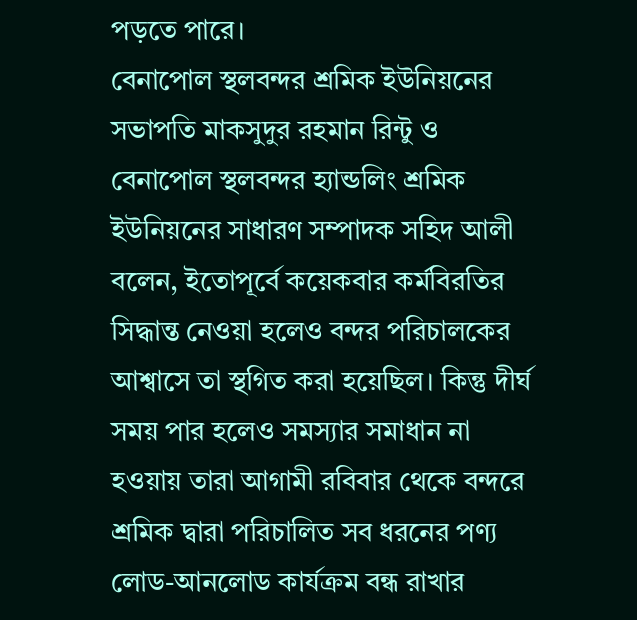পড়তে পারে।
বেনাপোল স্থলবন্দর শ্রমিক ইউনিয়নের সভাপতি মাকসুদুর রহমান রিন্টু ও বেনাপোল স্থলবন্দর হ্যান্ডলিং শ্রমিক ইউনিয়নের সাধারণ সম্পাদক সহিদ আলী বলেন, ইতোপূর্বে কয়েকবার কর্মবিরতির সিদ্ধান্ত নেওয়া হলেও বন্দর পরিচালকের আশ্বাসে তা স্থগিত করা হয়েছিল। কিন্তু দীর্ঘ সময় পার হলেও সমস্যার সমাধান না হওয়ায় তারা আগামী রবিবার থেকে বন্দরে শ্রমিক দ্বারা পরিচালিত সব ধরনের পণ্য লোড-আনলোড কার্যক্রম বন্ধ রাখার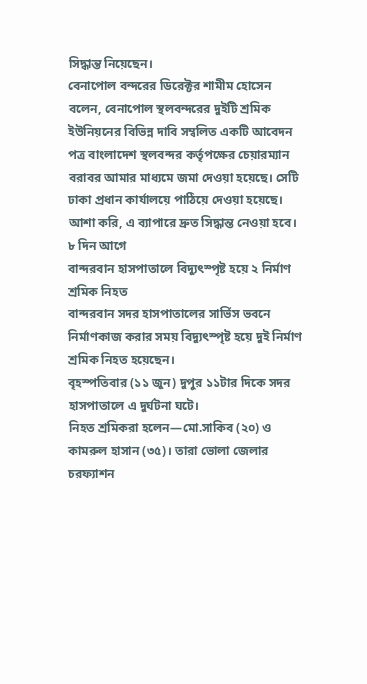সিদ্ধান্ত নিয়েছেন।
বেনাপোল বন্দরের ডিরেক্টর শামীম হোসেন বলেন, বেনাপোল স্থলবন্দরের দুইটি শ্রমিক ইউনিয়নের বিভিন্ন দাবি সম্বলিত একটি আবেদন পত্র বাংলাদেশ স্থলবন্দর কর্তৃপক্ষের চেয়ারম্যান বরাবর আমার মাধ্যমে জমা দেওয়া হয়েছে। সেটি ঢাকা প্রধান কার্যালয়ে পাঠিয়ে দেওয়া হয়েছে। আশা করি, এ ব্যাপারে দ্রুত সিদ্ধান্ত নেওয়া হবে।
৮ দিন আগে
বান্দরবান হাসপাতালে বিদ্যুৎস্পৃষ্ট হয়ে ২ নির্মাণ শ্রমিক নিহত
বান্দরবান সদর হাসপাতালের সার্ভিস ভবনে নির্মাণকাজ করার সময় বিদ্যুৎস্পৃষ্ট হয়ে দুই নির্মাণ শ্রমিক নিহত হয়েছেন।
বৃহস্পতিবার (১১ জুন) দুপুর ১১টার দিকে সদর হাসপাতালে এ দুর্ঘটনা ঘটে।
নিহত শ্রমিকরা হলেন—মো.সাকিব (২০) ও কামরুল হাসান (৩৫)। তারা ভোলা জেলার চরফ্যাশন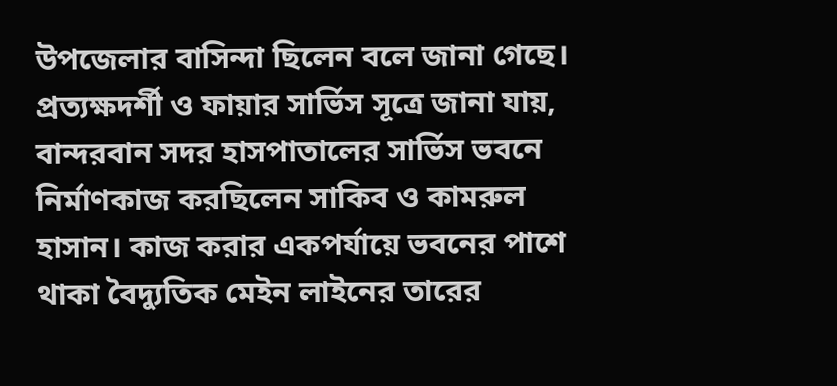উপজেলার বাসিন্দা ছিলেন বলে জানা গেছে।
প্রত্যক্ষদর্শী ও ফায়ার সার্ভিস সূত্রে জানা যায়, বান্দরবান সদর হাসপাতালের সার্ভিস ভবনে নির্মাণকাজ করছিলেন সাকিব ও কামরুল হাসান। কাজ করার একপর্যায়ে ভবনের পাশে থাকা বৈদ্যুতিক মেইন লাইনের তারের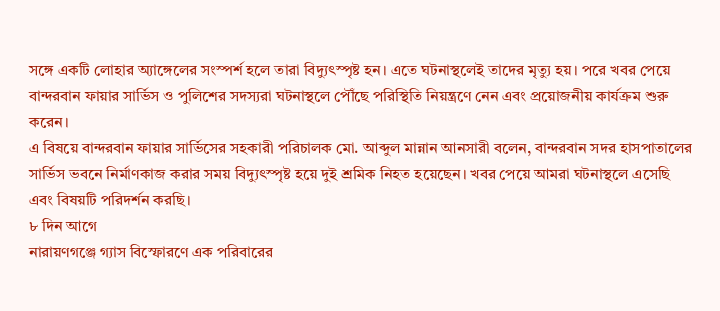সঙ্গে একটি লোহার অ্যাঙ্গেলের সংস্পর্শ হলে তারা বিদ্যুৎস্পৃষ্ট হন। এতে ঘটনাস্থলেই তাদের মৃত্যু হয়। পরে খবর পেয়ে বান্দরবান ফায়ার সার্ভিস ও পুলিশের সদস্যরা ঘটনাস্থলে পৌঁছে পরিস্থিতি নিয়ন্ত্রণে নেন এবং প্রয়োজনীয় কার্যক্রম শুরু করেন।
এ বিষয়ে বান্দরবান ফায়ার সার্ভিসের সহকারী পরিচালক মো. আব্দুল মান্নান আনসারী বলেন, বান্দরবান সদর হাসপাতালের সার্ভিস ভবনে নির্মাণকাজ করার সময় বিদ্যুৎস্পৃষ্ট হয়ে দুই শ্রমিক নিহত হয়েছেন। খবর পেয়ে আমরা ঘটনাস্থলে এসেছি এবং বিষয়টি পরিদর্শন করছি।
৮ দিন আগে
নারায়ণগঞ্জে গ্যাস বিস্ফোরণে এক পরিবারের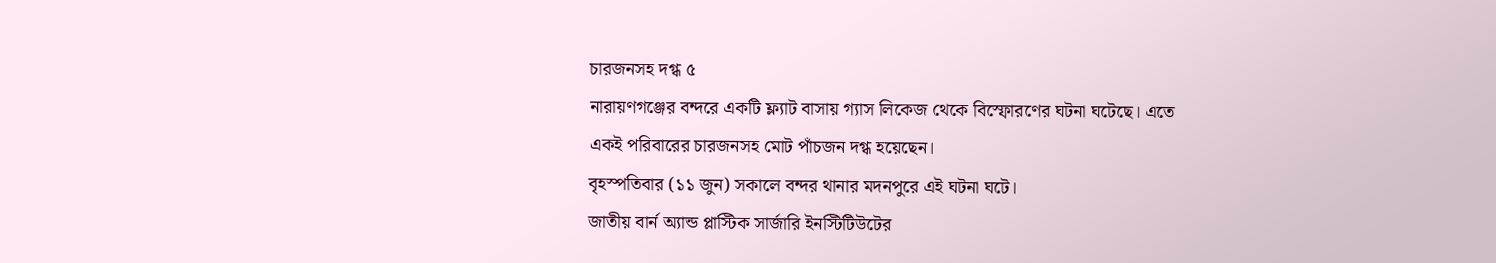চারজনসহ দগ্ধ ৫
নারায়ণগঞ্জের বন্দরে একটি ফ্ল্যাট বাসায় গ্যাস লিকেজ থেকে বিস্ফোরণের ঘটনা ঘটেছে। এতে একই পরিবারের চারজনসহ মোট পাঁচজন দগ্ধ হয়েছেন।
বৃহস্পতিবার (১১ জুন) সকালে বন্দর থানার মদনপুরে এই ঘটনা ঘটে।
জাতীয় বার্ন অ্যান্ড প্লাস্টিক সার্জারি ইনস্টিটিউটের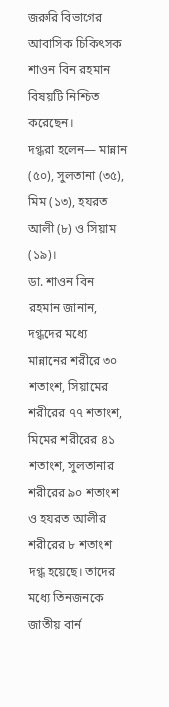জরুরি বিভাগের আবাসিক চিকিৎসক শাওন বিন রহমান বিষয়টি নিশ্চিত করেছেন।
দগ্ধরা হলেন— মান্নান (৫০), সুলতানা (৩৫), মিম (১৩), হযরত আলী (৮) ও সিয়াম (১৯)।
ডা. শাওন বিন রহমান জানান, দগ্ধদের মধ্যে মান্নানের শরীরে ৩০ শতাংশ, সিয়ামের শরীরের ৭৭ শতাংশ, মিমের শরীরের ৪১ শতাংশ, সুলতানার শরীরের ৯০ শতাংশ ও হযরত আলীর শরীরের ৮ শতাংশ দগ্ধ হয়েছে। তাদের মধ্যে তিনজনকে জাতীয় বার্ন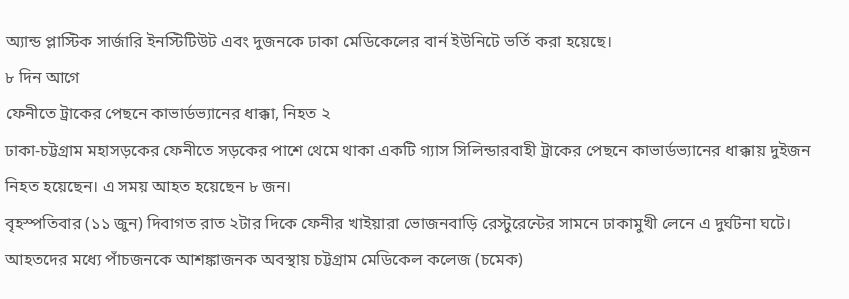অ্যান্ড প্লাস্টিক সার্জারি ইনস্টিটিউট এবং দুজনকে ঢাকা মেডিকেলের বার্ন ইউনিটে ভর্তি করা হয়েছে।
৮ দিন আগে
ফেনীতে ট্রাকের পেছনে কাভার্ডভ্যানের ধাক্কা, নিহত ২
ঢাকা-চট্টগ্রাম মহাসড়কের ফেনীতে সড়কের পাশে থেমে থাকা একটি গ্যাস সিলিন্ডারবাহী ট্রাকের পেছনে কাভার্ডভ্যানের ধাক্কায় দুইজন নিহত হয়েছেন। এ সময় আহত হয়েছেন ৮ জন।
বৃহস্পতিবার (১১ জুন) দিবাগত রাত ২টার দিকে ফেনীর খাইয়ারা ভোজনবাড়ি রেস্টুরেন্টের সামনে ঢাকামুখী লেনে এ দুর্ঘটনা ঘটে। আহতদের মধ্যে পাঁচজনকে আশঙ্কাজনক অবস্থায় চট্টগ্রাম মেডিকেল কলেজ (চমেক)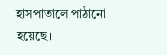হাসপাতালে পাঠানো হয়েছে।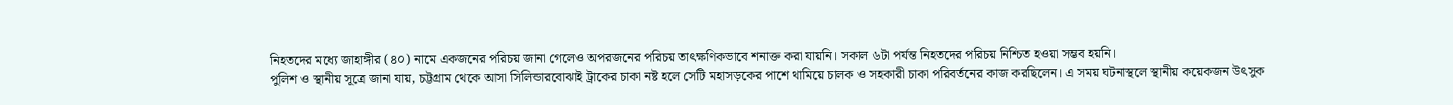নিহতদের মধ্যে জাহাঙ্গীর (৪০) নামে একজনের পরিচয় জানা গেলেও অপরজনের পরিচয় তাৎক্ষণিকভাবে শনাক্ত করা যায়নি। সকাল ৬টা পর্যন্ত নিহতদের পরিচয় নিশ্চিত হওয়া সম্ভব হয়নি।
পুলিশ ও স্থানীয় সূত্রে জানা যায়, চট্টগ্রাম থেকে আসা সিলিন্ডারবোঝাই ট্রাকের চাকা নষ্ট হলে সেটি মহাসড়কের পাশে থামিয়ে চালক ও সহকারী চাকা পরিবর্তনের কাজ করছিলেন। এ সময় ঘটনাস্থলে স্থানীয় কয়েকজন উৎসুক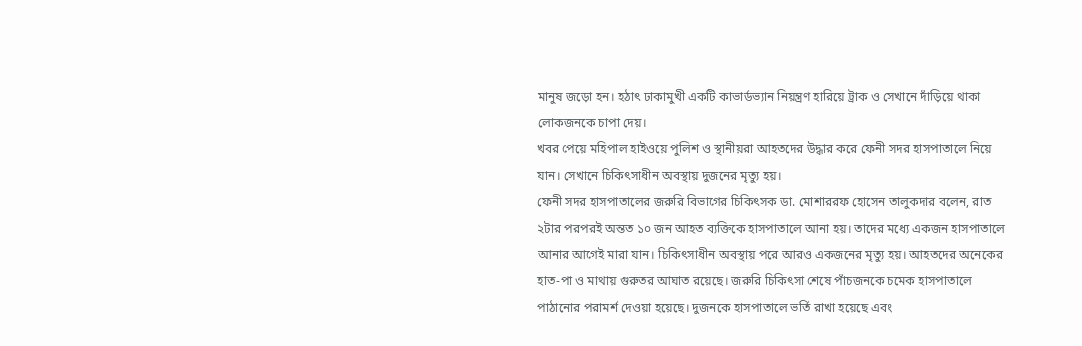মানুষ জড়ো হন। হঠাৎ ঢাকামুখী একটি কাভার্ডভ্যান নিয়ন্ত্রণ হারিয়ে ট্রাক ও সেখানে দাঁড়িয়ে থাকা লোকজনকে চাপা দেয়।
খবর পেয়ে মহিপাল হাইওয়ে পুলিশ ও স্থানীয়রা আহতদের উদ্ধার করে ফেনী সদর হাসপাতালে নিয়ে যান। সেখানে চিকিৎসাধীন অবস্থায় দুজনের মৃত্যু হয়।
ফেনী সদর হাসপাতালের জরুরি বিভাগের চিকিৎসক ডা. মোশাররফ হোসেন তালুকদার বলেন, রাত ২টার পরপরই অন্তত ১০ জন আহত ব্যক্তিকে হাসপাতালে আনা হয়। তাদের মধ্যে একজন হাসপাতালে আনার আগেই মারা যান। চিকিৎসাধীন অবস্থায় পরে আরও একজনের মৃত্যু হয়। আহতদের অনেকের হাত-পা ও মাথায় গুরুতর আঘাত রয়েছে। জরুরি চিকিৎসা শেষে পাঁচজনকে চমেক হাসপাতালে পাঠানোর পরামর্শ দেওয়া হয়েছে। দুজনকে হাসপাতালে ভর্তি রাখা হয়েছে এবং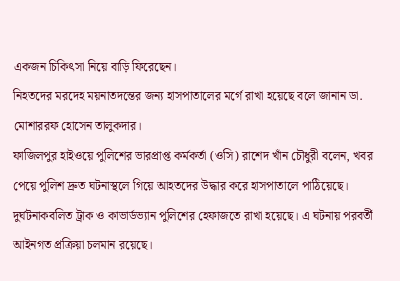একজন চিকিৎসা নিয়ে বাড়ি ফিরেছেন।
নিহতদের মরদেহ ময়নাতদন্তের জন্য হাসপাতালের মর্গে রাখা হয়েছে বলে জানান ডা. মোশাররফ হোসেন তালুকদার।
ফাজিলপুর হাইওয়ে পুলিশের ভারপ্রাপ্ত কর্মকর্তা (ওসি) রাশেদ খাঁন চৌধুরী বলেন, খবর পেয়ে পুলিশ দ্রুত ঘটনাস্থলে গিয়ে আহতদের উদ্ধার করে হাসপাতালে পাঠিয়েছে। দুর্ঘটনাকবলিত ট্রাক ও কাভার্ডভ্যান পুলিশের হেফাজতে রাখা হয়েছে। এ ঘটনায় পরবর্তী আইনগত প্রক্রিয়া চলমান রয়েছে।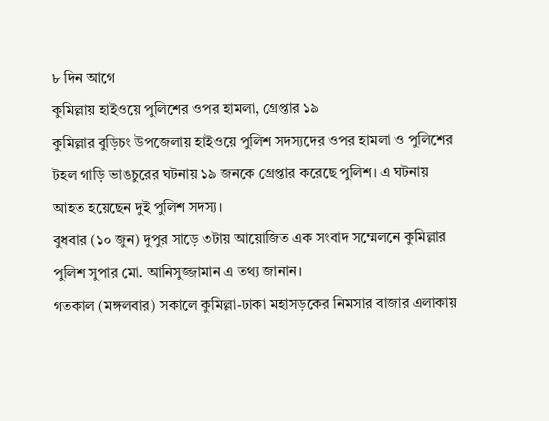৮ দিন আগে
কুমিল্লায় হাইওয়ে পুলিশের ওপর হামলা, গ্রেপ্তার ১৯
কুমিল্লার বুড়িচং উপজেলায় হাইওয়ে পুলিশ সদস্যদের ওপর হামলা ও পুলিশের টহল গাড়ি ভাঙচুরের ঘটনায় ১৯ জনকে গ্রেপ্তার করেছে পুলিশ। এ ঘটনায় আহত হয়েছেন দুই পুলিশ সদস্য।
বুধবার (১০ জুন) দুপুর সাড়ে ৩টায় আয়োজিত এক সংবাদ সম্মেলনে কুমিল্লার পুলিশ সুপার মো. আনিসুজ্জামান এ তথ্য জানান।
গতকাল (মঙ্গলবার) সকালে কুমিল্লা-ঢাকা মহাসড়কের নিমসার বাজার এলাকায়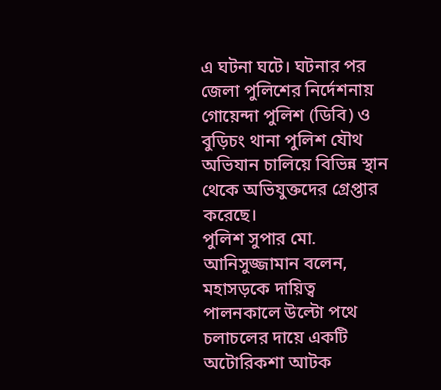এ ঘটনা ঘটে। ঘটনার পর জেলা পুলিশের নির্দেশনায় গোয়েন্দা পুলিশ (ডিবি) ও বুড়িচং থানা পুলিশ যৌথ অভিযান চালিয়ে বিভিন্ন স্থান থেকে অভিযুক্তদের গ্রেপ্তার করেছে।
পুলিশ সুপার মো. আনিসুজ্জামান বলেন, মহাসড়কে দায়িত্ব পালনকালে উল্টো পথে চলাচলের দায়ে একটি অটোরিকশা আটক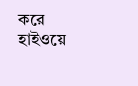করে হাইওয়ে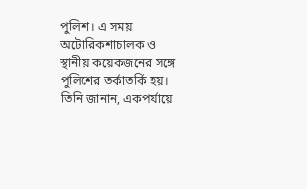পুলিশ। এ সময় অটোরিকশাচালক ও স্থানীয় কয়েকজনের সঙ্গে পুলিশের তর্কাতর্কি হয়।
তিনি জানান, একপর্যায়ে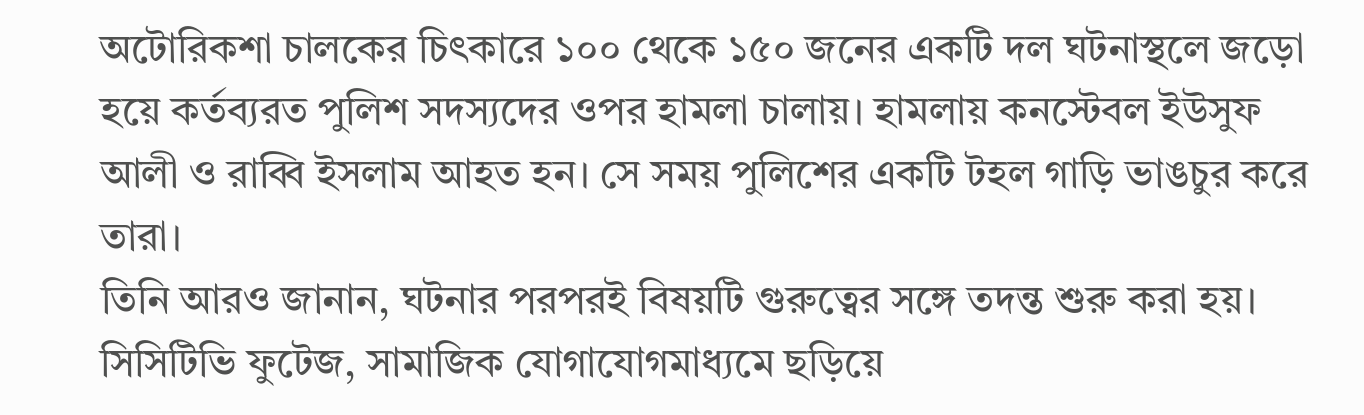অটোরিকশা চালকের চিৎকারে ১০০ থেকে ১৫০ জনের একটি দল ঘটনাস্থলে জড়ো হয়ে কর্তব্যরত পুলিশ সদস্যদের ওপর হামলা চালায়। হামলায় কনস্টেবল ইউসুফ আলী ও রাব্বি ইসলাম আহত হন। সে সময় পুলিশের একটি টহল গাড়ি ভাঙচুর করে তারা।
তিনি আরও জানান, ঘটনার পরপরই বিষয়টি গুরুত্বের সঙ্গে তদন্ত শুরু করা হয়। সিসিটিভি ফুটেজ, সামাজিক যোগাযোগমাধ্যমে ছড়িয়ে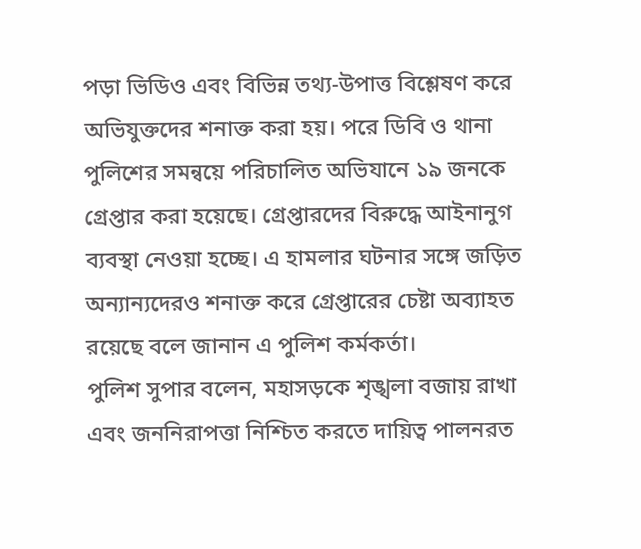পড়া ভিডিও এবং বিভিন্ন তথ্য-উপাত্ত বিশ্লেষণ করে অভিযুক্তদের শনাক্ত করা হয়। পরে ডিবি ও থানা পুলিশের সমন্বয়ে পরিচালিত অভিযানে ১৯ জনকে গ্রেপ্তার করা হয়েছে। গ্রেপ্তারদের বিরুদ্ধে আইনানুগ ব্যবস্থা নেওয়া হচ্ছে। এ হামলার ঘটনার সঙ্গে জড়িত অন্যান্যদেরও শনাক্ত করে গ্রেপ্তারের চেষ্টা অব্যাহত রয়েছে বলে জানান এ পুলিশ কর্মকর্তা।
পুলিশ সুপার বলেন, মহাসড়কে শৃঙ্খলা বজায় রাখা এবং জননিরাপত্তা নিশ্চিত করতে দায়িত্ব পালনরত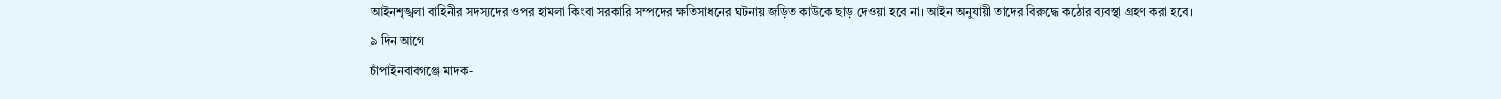আইনশৃঙ্খলা বাহিনীর সদস্যদের ওপর হামলা কিংবা সরকারি সম্পদের ক্ষতিসাধনের ঘটনায় জড়িত কাউকে ছাড় দেওয়া হবে না। আইন অনুযায়ী তাদের বিরুদ্ধে কঠোর ব্যবস্থা গ্রহণ করা হবে।
৯ দিন আগে
চাঁপাইনবাবগঞ্জে মাদক-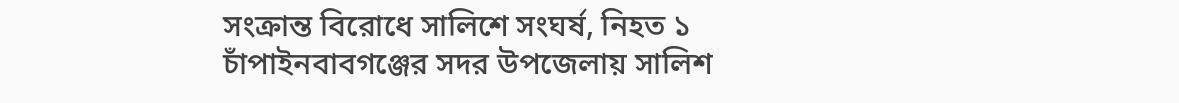সংক্রান্ত বিরোধে সালিশে সংঘর্ষ, নিহত ১
চাঁপাইনবাবগঞ্জের সদর উপজেলায় সালিশ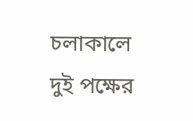চলাকালে দুই পক্ষের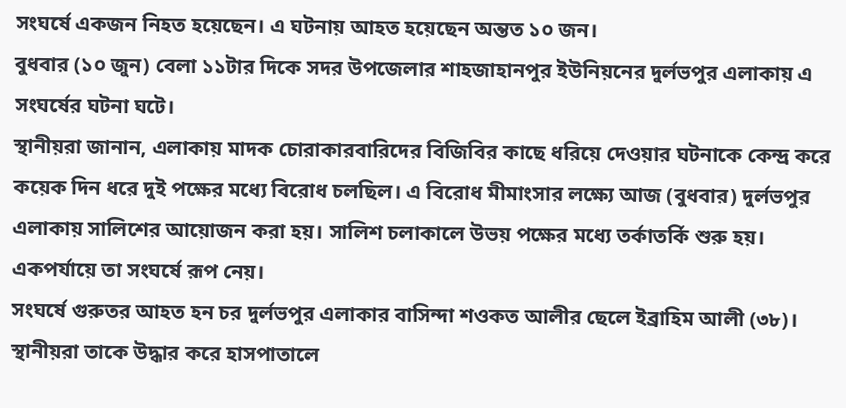সংঘর্ষে একজন নিহত হয়েছেন। এ ঘটনায় আহত হয়েছেন অন্তত ১০ জন।
বুধবার (১০ জুন) বেলা ১১টার দিকে সদর উপজেলার শাহজাহানপুর ইউনিয়নের দুর্লভপুর এলাকায় এ সংঘর্ষের ঘটনা ঘটে।
স্থানীয়রা জানান, এলাকায় মাদক চোরাকারবারিদের বিজিবির কাছে ধরিয়ে দেওয়ার ঘটনাকে কেন্দ্র করে কয়েক দিন ধরে দুই পক্ষের মধ্যে বিরোধ চলছিল। এ বিরোধ মীমাংসার লক্ষ্যে আজ (বুধবার) দুর্লভপুর এলাকায় সালিশের আয়োজন করা হয়। সালিশ চলাকালে উভয় পক্ষের মধ্যে তর্কাতর্কি শুরু হয়। একপর্যায়ে তা সংঘর্ষে রূপ নেয়।
সংঘর্ষে গুরুতর আহত হন চর দুর্লভপুর এলাকার বাসিন্দা শওকত আলীর ছেলে ইব্রাহিম আলী (৩৮)। স্থানীয়রা তাকে উদ্ধার করে হাসপাতালে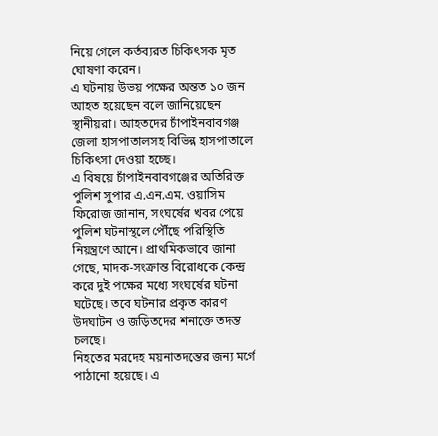নিয়ে গেলে কর্তব্যরত চিকিৎসক মৃত ঘোষণা করেন।
এ ঘটনায় উভয় পক্ষের অন্তত ১০ জন আহত হয়েছেন বলে জানিয়েছেন স্থানীয়রা। আহতদের চাঁপাইনবাবগঞ্জ জেলা হাসপাতালসহ বিভিন্ন হাসপাতালে চিকিৎসা দেওয়া হচ্ছে।
এ বিষয়ে চাঁপাইনবাবগঞ্জের অতিরিক্ত পুলিশ সুপার এ.এন.এম. ওয়াসিম ফিরোজ জানান, সংঘর্ষের খবর পেয়ে পুলিশ ঘটনাস্থলে পৌঁছে পরিস্থিতি নিয়ন্ত্রণে আনে। প্রাথমিকভাবে জানা গেছে, মাদক-সংক্রান্ত বিরোধকে কেন্দ্র করে দুই পক্ষের মধ্যে সংঘর্ষের ঘটনা ঘটেছে। তবে ঘটনার প্রকৃত কারণ উদঘাটন ও জড়িতদের শনাক্তে তদন্ত চলছে।
নিহতের মরদেহ ময়নাতদন্তের জন্য মর্গে পাঠানো হয়েছে। এ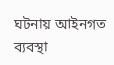ঘটনায় আইনগত ব্যবস্থা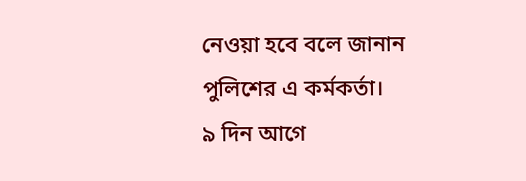নেওয়া হবে বলে জানান পুলিশের এ কর্মকর্তা।
৯ দিন আগে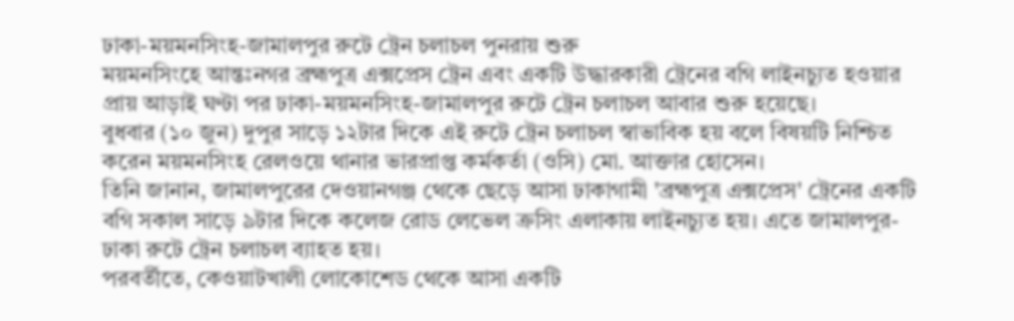ঢাকা-ময়মনসিংহ-জামালপুর রুটে ট্রেন চলাচল পুনরায় শুরু
ময়মনসিংহে আন্তঃনগর ব্রহ্মপুত্র এক্সপ্রেস ট্রেন এবং একটি উদ্ধারকারী ট্রেনের বগি লাইনচ্যুত হওয়ার প্রায় আড়াই ঘণ্টা পর ঢাকা-ময়মনসিংহ-জামালপুর রুটে ট্রেন চলাচল আবার শুরু হয়েছে।
বুধবার (১০ জুন) দুপুর সাড়ে ১২টার দিকে এই রুটে ট্রেন চলাচল স্বাভাবিক হয় বলে বিষয়টি নিশ্চিত করেন ময়মনসিংহ রেলওয়ে থানার ভারপ্রাপ্ত কর্মকর্তা (ওসি) মো. আক্তার হোসেন।
তিনি জানান, জামালপুরের দেওয়ানগঞ্জ থেকে ছেড়ে আসা ঢাকাগামী 'ব্রহ্মপুত্র এক্সপ্রেস' ট্রেনের একটি বগি সকাল সাড়ে ৯টার দিকে কলেজ রোড লেভেল ক্রসিং এলাকায় লাইনচ্যুত হয়। এতে জামালপুর-ঢাকা রুটে ট্রেন চলাচল ব্যাহত হয়।
পরবর্তীতে, কেওয়াটখালী লোকোশেড থেকে আসা একটি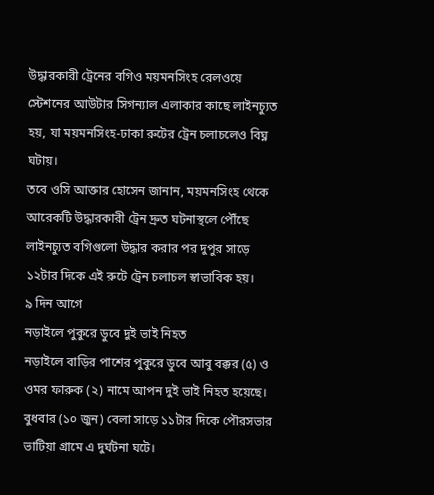উদ্ধারকারী ট্রেনের বগিও ময়মনসিংহ রেলওয়ে স্টেশনের আউটার সিগন্যাল এলাকার কাছে লাইনচ্যুত হয়, যা ময়মনসিংহ-ঢাকা রুটের ট্রেন চলাচলেও বিঘ্ন ঘটায়।
তবে ওসি আক্তার হোসেন জানান, ময়মনসিংহ থেকে আরেকটি উদ্ধারকারী ট্রেন দ্রুত ঘটনাস্থলে পৌঁছে লাইনচ্যুত বগিগুলো উদ্ধার করার পর দুপুর সাড়ে ১২টার দিকে এই রুটে ট্রেন চলাচল স্বাভাবিক হয়।
৯ দিন আগে
নড়াইলে পুকুরে ডুবে দুই ভাই নিহত
নড়াইলে বাড়ির পাশের পুকুরে ডুবে আবু বক্কর (৫) ও ওমর ফারুক (২) নামে আপন দুই ভাই নিহত হয়েছে।
বুধবার (১০ জুন) বেলা সাড়ে ১১টার দিকে পৌরসভার ভাটিয়া গ্রামে এ দুর্ঘটনা ঘটে।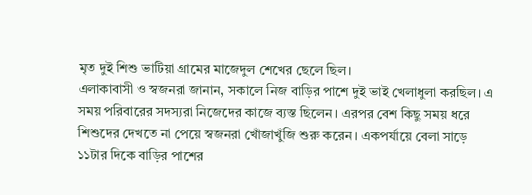মৃত দুই শিশু ভাটিয়া গ্রামের মাজেদুল শেখের ছেলে ছিল।
এলাকাবাসী ও স্বজনরা জানান, সকালে নিজ বাড়ির পাশে দুই ভাই খেলাধুলা করছিল। এ সময় পরিবারের সদস্যরা নিজেদের কাজে ব্যস্ত ছিলেন। এরপর বেশ কিছু সময় ধরে শিশুদের দেখতে না পেয়ে স্বজনরা খোঁজাখুঁজি শুরু করেন। একপর্যায়ে বেলা সাড়ে ১১টার দিকে বাড়ির পাশের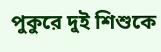পুকুরে দুই শিশুকে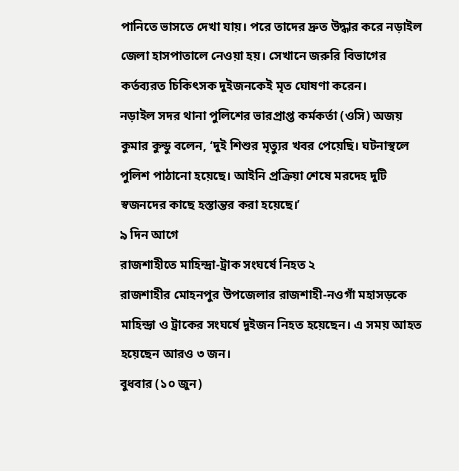পানিতে ভাসতে দেখা যায়। পরে তাদের দ্রুত উদ্ধার করে নড়াইল জেলা হাসপাতালে নেওয়া হয়। সেখানে জরুরি বিভাগের কর্তব্যরত চিকিৎসক দুইজনকেই মৃত ঘোষণা করেন।
নড়াইল সদর থানা পুলিশের ভারপ্রাপ্ত কর্মকর্তা (ওসি) অজয় কুমার কুন্ডু বলেন, ‘দুই শিশুর মৃত্যুর খবর পেয়েছি। ঘটনাস্থলে পুলিশ পাঠানো হয়েছে। আইনি প্রক্রিয়া শেষে মরদেহ দুটি স্বজনদের কাছে হস্তান্তর করা হয়েছে।’
৯ দিন আগে
রাজশাহীতে মাহিন্দ্রা-ট্রাক সংঘর্ষে নিহত ২
রাজশাহীর মোহনপুর উপজেলার রাজশাহী-নওগাঁ মহাসড়কে মাহিন্দ্রা ও ট্রাকের সংঘর্ষে দুইজন নিহত হয়েছেন। এ সময় আহত হয়েছেন আরও ৩ জন।
বুধবার (১০ জুন)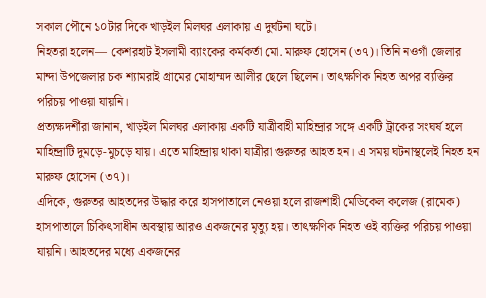সকাল পৌনে ১০টার দিকে খাড়ইল মিলঘর এলাকায় এ দুর্ঘটনা ঘটে।
নিহতরা হলেন— কেশরহাট ইসলামী ব্যাংকের কর্মকর্তা মো. মারুফ হোসেন (৩৭)। তিনি নওগাঁ জেলার মান্দা উপজেলার চক শ্যামরাই গ্রামের মোহাম্মদ আলীর ছেলে ছিলেন। তাৎক্ষণিক নিহত অপর ব্যক্তির পরিচয় পাওয়া যায়নি।
প্রত্যক্ষদর্শীরা জানান, খাড়ইল মিলঘর এলাকায় একটি যাত্রীবাহী মাহিন্দ্রার সঙ্গে একটি ট্রাকের সংঘর্ষ হলে মাহিন্দ্রাটি দুমড়ে-মুচড়ে যায়। এতে মাহিন্দ্রায় থাকা যাত্রীরা গুরুতর আহত হন। এ সময় ঘটনাস্থলেই নিহত হন মারুফ হোসেন (৩৭)।
এদিকে, গুরুতর আহতদের উদ্ধার করে হাসপাতালে নেওয়া হলে রাজশাহী মেডিকেল কলেজ (রামেক) হাসপাতালে চিকিৎসাধীন অবস্থায় আরও একজনের মৃত্যু হয়। তাৎক্ষণিক নিহত ওই ব্যক্তির পরিচয় পাওয়া যায়নি। আহতদের মধ্যে একজনের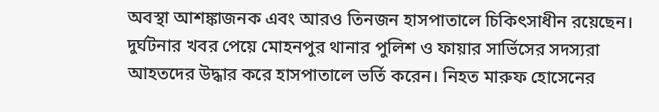অবস্থা আশঙ্কাজনক এবং আরও তিনজন হাসপাতালে চিকিৎসাধীন রয়েছেন।
দুর্ঘটনার খবর পেয়ে মোহনপুর থানার পুলিশ ও ফায়ার সার্ভিসের সদস্যরা আহতদের উদ্ধার করে হাসপাতালে ভর্তি করেন। নিহত মারুফ হোসেনের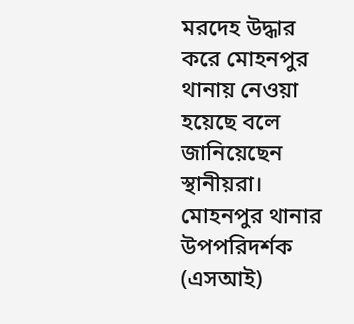মরদেহ উদ্ধার করে মোহনপুর থানায় নেওয়া হয়েছে বলে জানিয়েছেন স্থানীয়রা।
মোহনপুর থানার উপপরিদর্শক (এসআই)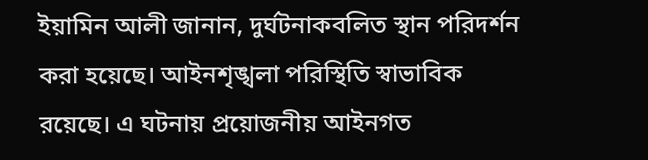ইয়ামিন আলী জানান, দুর্ঘটনাকবলিত স্থান পরিদর্শন করা হয়েছে। আইনশৃঙ্খলা পরিস্থিতি স্বাভাবিক রয়েছে। এ ঘটনায় প্রয়োজনীয় আইনগত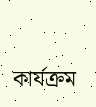কার্যক্রম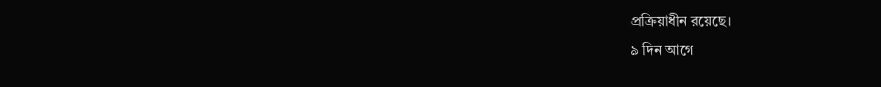প্রক্রিয়াধীন রয়েছে।
৯ দিন আগে